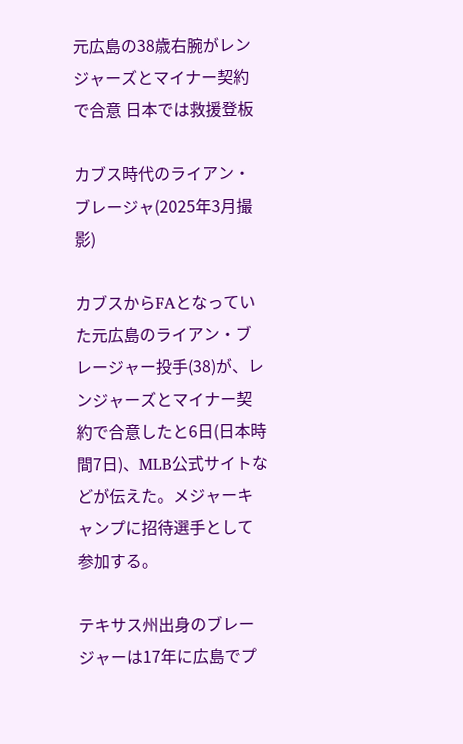元広島の38歳右腕がレンジャーズとマイナー契約で合意 日本では救援登板

カブス時代のライアン・ブレージャ(2025年3月撮影)

カブスからFAとなっていた元広島のライアン・ブレージャー投手(38)が、レンジャーズとマイナー契約で合意したと6日(日本時間7日)、MLB公式サイトなどが伝えた。メジャーキャンプに招待選手として参加する。

テキサス州出身のブレージャーは17年に広島でプ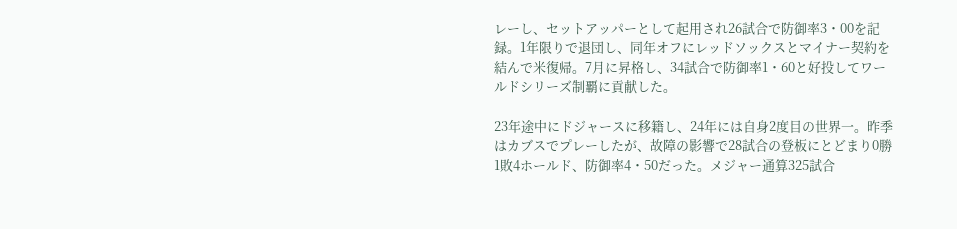レーし、セットアッパーとして起用され26試合で防御率3・00を記録。1年限りで退団し、同年オフにレッドソックスとマイナー契約を結んで米復帰。7月に昇格し、34試合で防御率1・60と好投してワールドシリーズ制覇に貢献した。

23年途中にドジャースに移籍し、24年には自身2度目の世界一。昨季はカブスでプレーしたが、故障の影響で28試合の登板にとどまり0勝1敗4ホールド、防御率4・50だった。メジャー通算325試合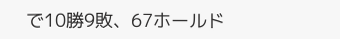で10勝9敗、67ホールド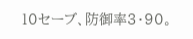10セーブ、防御率3・90。